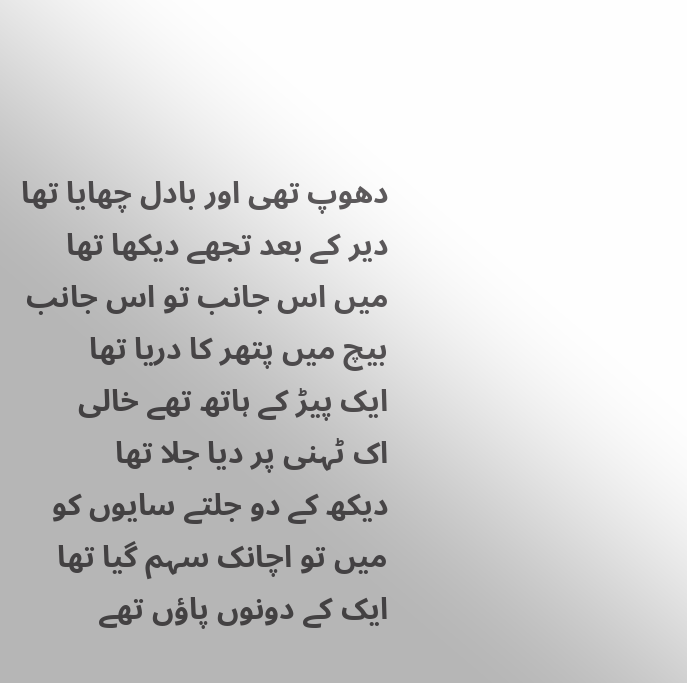دھوپ تھی اور بادل چھایا تھا
دیر کے بعد تجھے دیکھا تھا
میں اس جانب تو اس جانب
بیچ میں پتھر کا دریا تھا
ایک پیڑ کے ہاتھ تھے خالی
اک ٹہنی پر دیا جلا تھا
دیکھ کے دو جلتے سایوں کو
میں تو اچانک سہم گیا تھا
ایک کے دونوں پاؤں تھے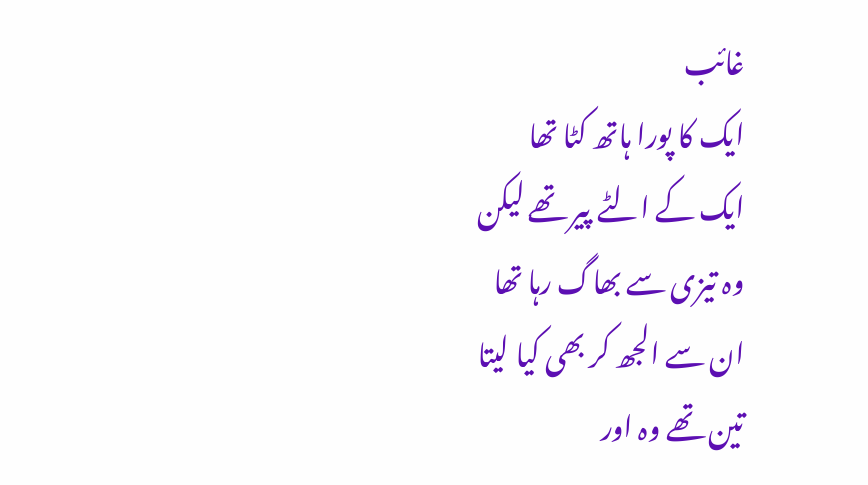غائب
ایک کا پورا ہاتھ کٹا تھا
ایک کے الٹے پیر تھے لیکن
وہ تیزی سے بھاگ رہا تھا
ان سے الجھ کر بھی کیا لیتا
تین تھے وہ اور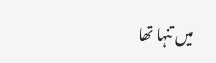میں تنہا تھا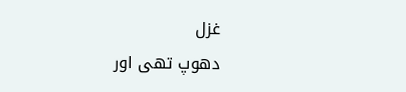غزل
دھوپ تھی اور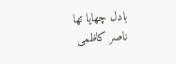بادل چھایا تھا
ناصر کاظمی